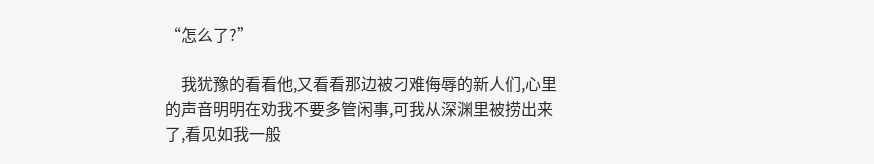“怎么了?”

    我犹豫的看看他,又看看那边被刁难侮辱的新人们,心里的声音明明在劝我不要多管闲事,可我从深渊里被捞出来了,看见如我一般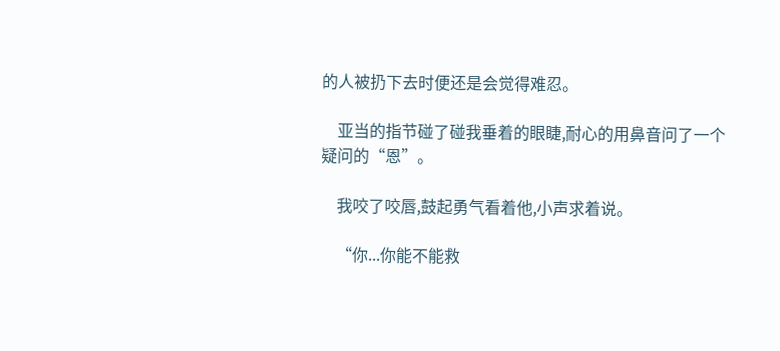的人被扔下去时便还是会觉得难忍。

    亚当的指节碰了碰我垂着的眼睫,耐心的用鼻音问了一个疑问的“恩”。

    我咬了咬唇,鼓起勇气看着他,小声求着说。

    “你...你能不能救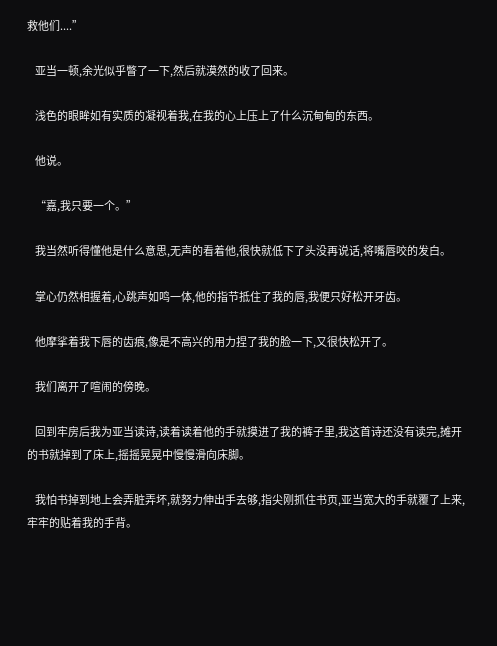救他们....”

    亚当一顿,余光似乎瞥了一下,然后就漠然的收了回来。

    浅色的眼眸如有实质的凝视着我,在我的心上压上了什么沉甸甸的东西。

    他说。

    “嘉,我只要一个。”

    我当然听得懂他是什么意思,无声的看着他,很快就低下了头没再说话,将嘴唇咬的发白。

    掌心仍然相握着,心跳声如鸣一体,他的指节抵住了我的唇,我便只好松开牙齿。

    他摩挲着我下唇的齿痕,像是不高兴的用力捏了我的脸一下,又很快松开了。

    我们离开了喧闹的傍晚。

    回到牢房后我为亚当读诗,读着读着他的手就摸进了我的裤子里,我这首诗还没有读完,摊开的书就掉到了床上,摇摇晃晃中慢慢滑向床脚。

    我怕书掉到地上会弄脏弄坏,就努力伸出手去够,指尖刚抓住书页,亚当宽大的手就覆了上来,牢牢的贴着我的手背。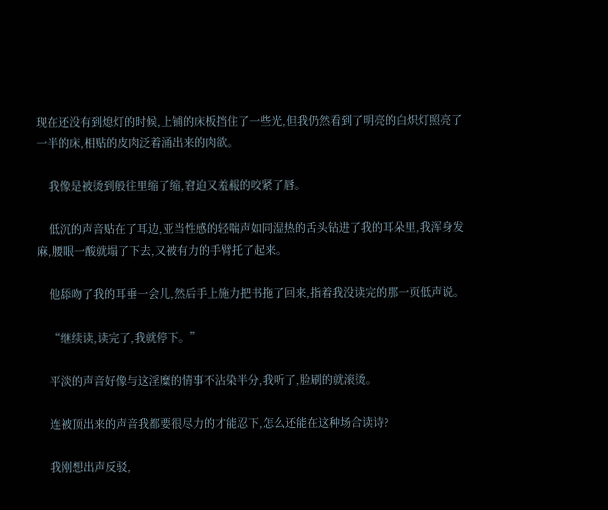现在还没有到熄灯的时候,上铺的床板挡住了一些光,但我仍然看到了明亮的白炽灯照亮了一半的床,相贴的皮肉泛着涌出来的肉欲。

    我像是被烫到般往里缩了缩,窘迫又羞赧的咬紧了唇。

    低沉的声音贴在了耳边,亚当性感的轻喘声如同湿热的舌头钻进了我的耳朵里,我浑身发麻,腰眼一酸就塌了下去,又被有力的手臂托了起来。

    他舔吻了我的耳垂一会儿,然后手上施力把书拖了回来,指着我没读完的那一页低声说。

    “继续读,读完了,我就停下。”

    平淡的声音好像与这淫糜的情事不沾染半分,我听了,脸刷的就滚烫。

    连被顶出来的声音我都要很尽力的才能忍下,怎么还能在这种场合读诗?

    我刚想出声反驳,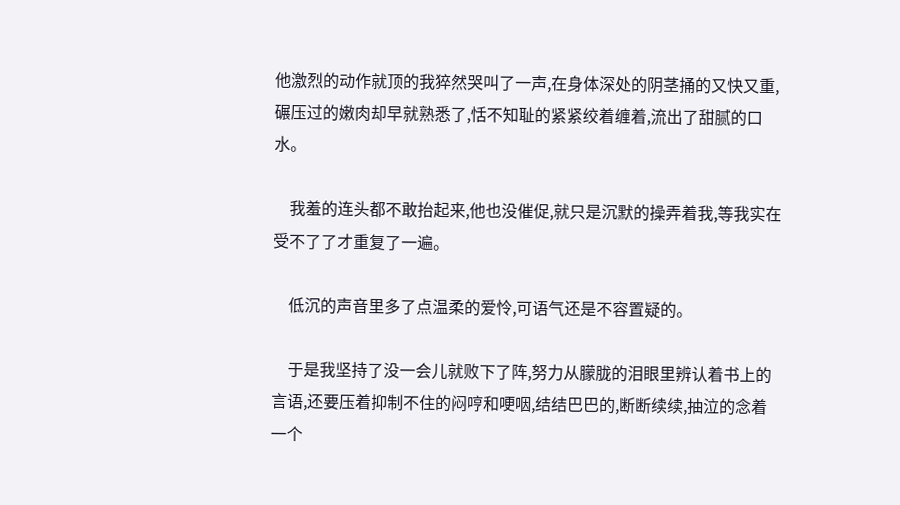他激烈的动作就顶的我猝然哭叫了一声,在身体深处的阴茎捅的又快又重,碾压过的嫩肉却早就熟悉了,恬不知耻的紧紧绞着缠着,流出了甜腻的口水。

    我羞的连头都不敢抬起来,他也没催促,就只是沉默的操弄着我,等我实在受不了了才重复了一遍。

    低沉的声音里多了点温柔的爱怜,可语气还是不容置疑的。

    于是我坚持了没一会儿就败下了阵,努力从朦胧的泪眼里辨认着书上的言语,还要压着抑制不住的闷哼和哽咽,结结巴巴的,断断续续,抽泣的念着一个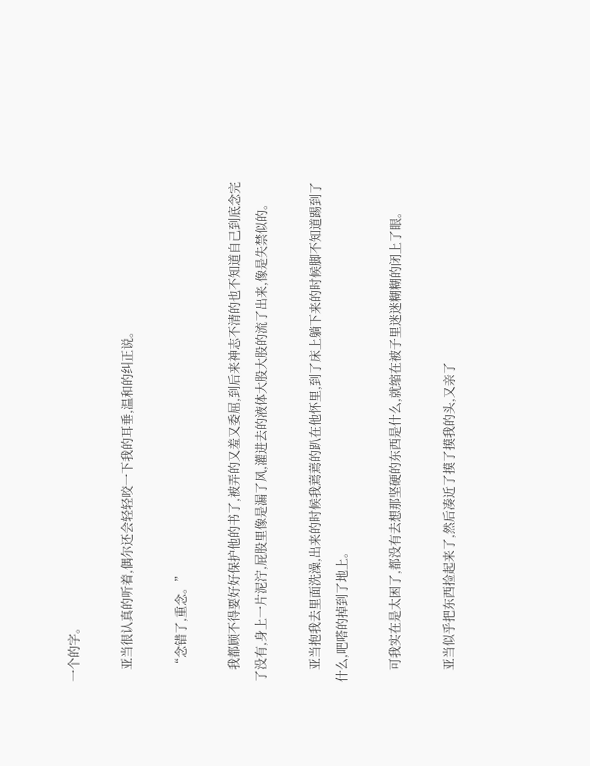一个的字。

    亚当很认真的听着,偶尔还会轻轻咬一下我的耳垂,温和的纠正说。

    “念错了,重念。”

    我都顾不得要好好保护他的书了,被弄的又羞又委屈,到后来神志不清的也不知道自己到底念完了没有,身上一片泥泞,屁股里像是漏了风,灌进去的液体大股大股的流了出来,像是失禁似的。

    亚当抱我去里面洗澡,出来的时候我蔫蔫的趴在他怀里,到了床上躺下来的时候脚不知道踢到了什么,吧嗒的掉到了地上。

    可我实在是太困了,都没有去想那坚硬的东西是什么,就缩在被子里迷迷糊糊的闭上了眼。

    亚当似乎把东西捡起来了,然后凑近了摸了摸我的头,又亲了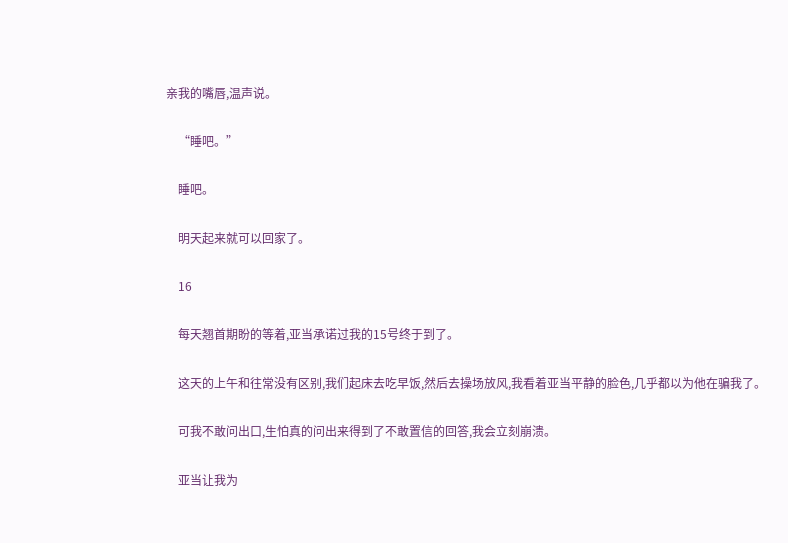亲我的嘴唇,温声说。

    “睡吧。”

    睡吧。

    明天起来就可以回家了。

    16

    每天翘首期盼的等着,亚当承诺过我的15号终于到了。

    这天的上午和往常没有区别,我们起床去吃早饭,然后去操场放风,我看着亚当平静的脸色,几乎都以为他在骗我了。

    可我不敢问出口,生怕真的问出来得到了不敢置信的回答,我会立刻崩溃。

    亚当让我为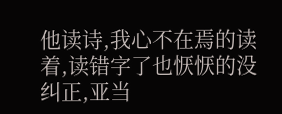他读诗,我心不在焉的读着,读错字了也恹恹的没纠正,亚当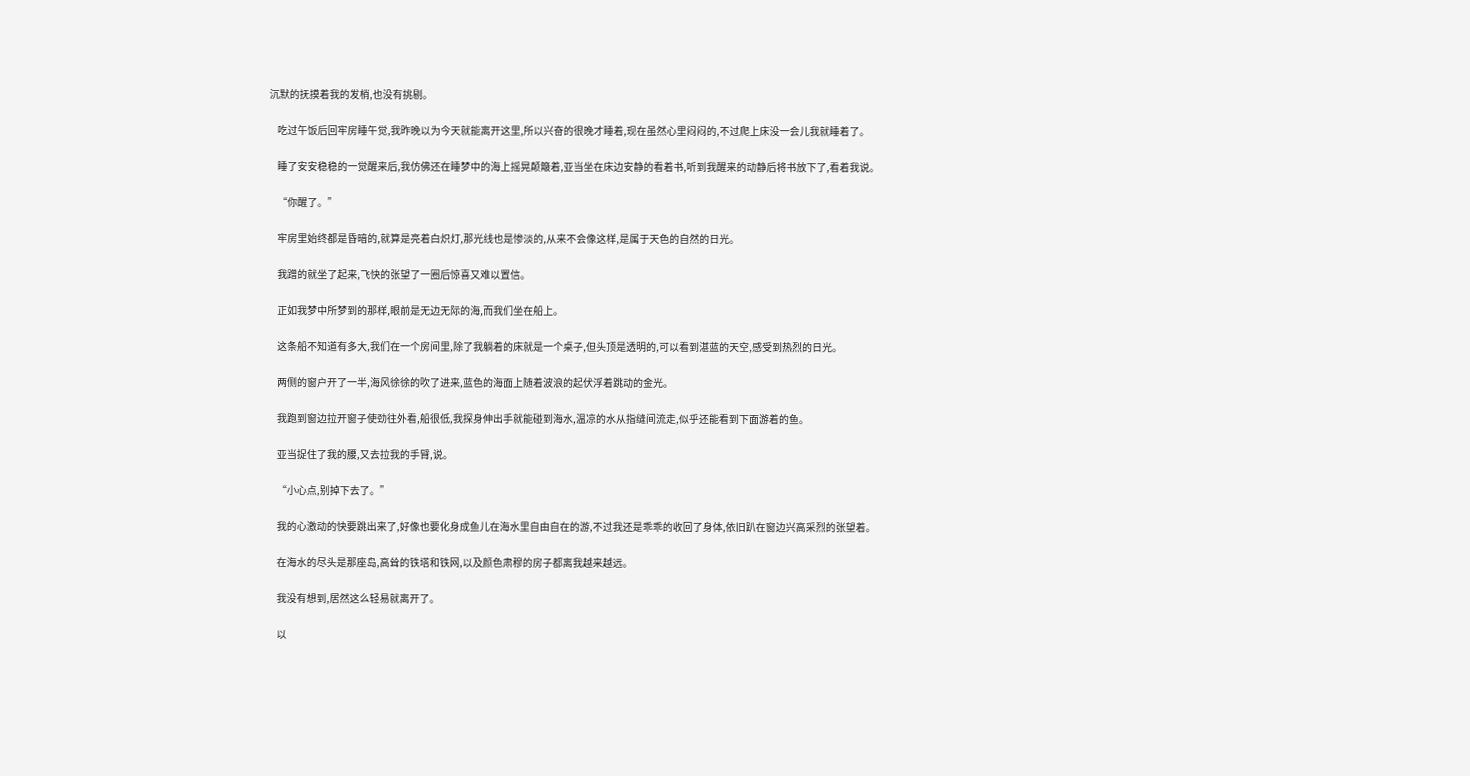沉默的抚摸着我的发梢,也没有挑剔。

    吃过午饭后回牢房睡午觉,我昨晚以为今天就能离开这里,所以兴奋的很晚才睡着,现在虽然心里闷闷的,不过爬上床没一会儿我就睡着了。

    睡了安安稳稳的一觉醒来后,我仿佛还在睡梦中的海上摇晃颠簸着,亚当坐在床边安静的看着书,听到我醒来的动静后将书放下了,看着我说。

    “你醒了。”

    牢房里始终都是昏暗的,就算是亮着白炽灯,那光线也是惨淡的,从来不会像这样,是属于天色的自然的日光。

    我蹭的就坐了起来,飞快的张望了一圈后惊喜又难以置信。

    正如我梦中所梦到的那样,眼前是无边无际的海,而我们坐在船上。

    这条船不知道有多大,我们在一个房间里,除了我躺着的床就是一个桌子,但头顶是透明的,可以看到湛蓝的天空,感受到热烈的日光。

    两侧的窗户开了一半,海风徐徐的吹了进来,蓝色的海面上随着波浪的起伏浮着跳动的金光。

    我跑到窗边拉开窗子使劲往外看,船很低,我探身伸出手就能碰到海水,温凉的水从指缝间流走,似乎还能看到下面游着的鱼。

    亚当捉住了我的腰,又去拉我的手臂,说。

    “小心点,别掉下去了。”

    我的心激动的快要跳出来了,好像也要化身成鱼儿在海水里自由自在的游,不过我还是乖乖的收回了身体,依旧趴在窗边兴高采烈的张望着。

    在海水的尽头是那座岛,高耸的铁塔和铁网,以及颜色肃穆的房子都离我越来越远。

    我没有想到,居然这么轻易就离开了。

    以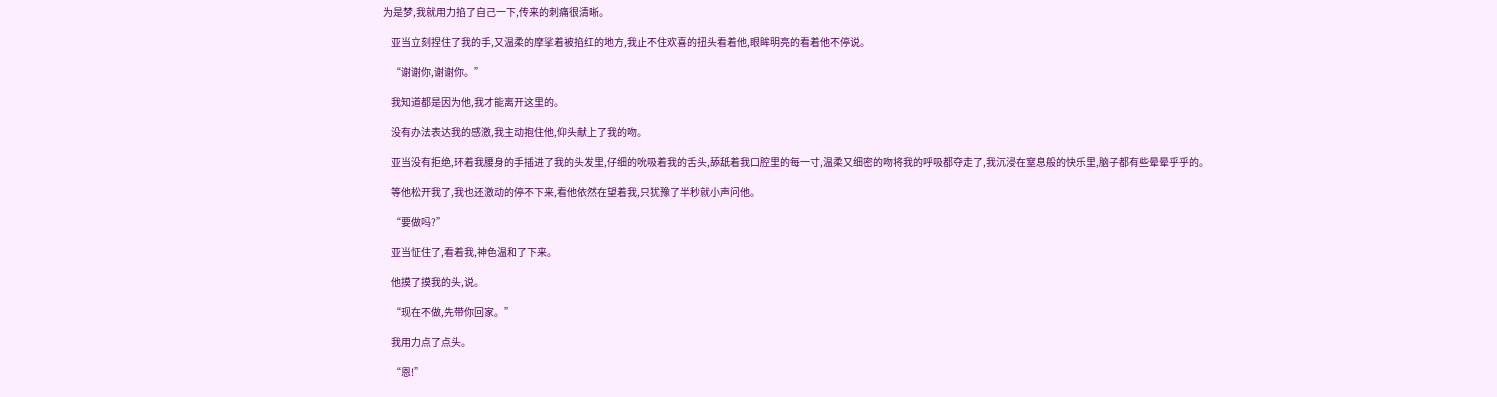为是梦,我就用力掐了自己一下,传来的刺痛很清晰。

    亚当立刻捏住了我的手,又温柔的摩挲着被掐红的地方,我止不住欢喜的扭头看着他,眼眸明亮的看着他不停说。

    “谢谢你,谢谢你。”

    我知道都是因为他,我才能离开这里的。

    没有办法表达我的感激,我主动抱住他,仰头献上了我的吻。

    亚当没有拒绝,环着我腰身的手插进了我的头发里,仔细的吮吸着我的舌头,舔舐着我口腔里的每一寸,温柔又细密的吻将我的呼吸都夺走了,我沉浸在窒息般的快乐里,脑子都有些晕晕乎乎的。

    等他松开我了,我也还激动的停不下来,看他依然在望着我,只犹豫了半秒就小声问他。

    “要做吗?”

    亚当怔住了,看着我,神色温和了下来。

    他摸了摸我的头,说。

    “现在不做,先带你回家。”

    我用力点了点头。

    “恩!”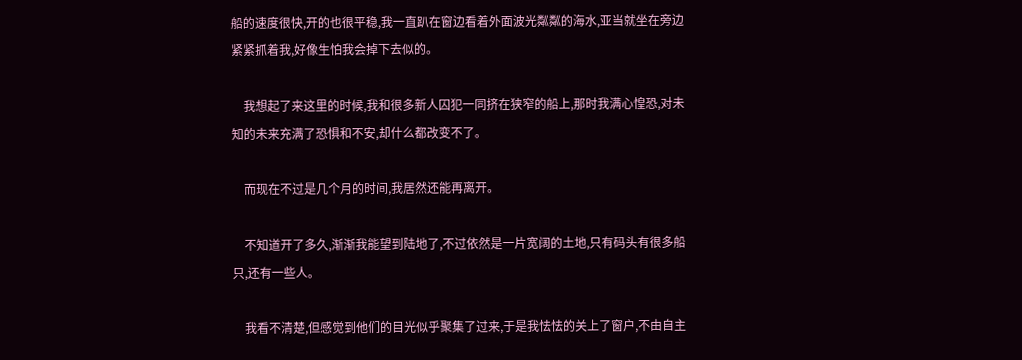船的速度很快,开的也很平稳,我一直趴在窗边看着外面波光粼粼的海水,亚当就坐在旁边紧紧抓着我,好像生怕我会掉下去似的。

    我想起了来这里的时候,我和很多新人囚犯一同挤在狭窄的船上,那时我满心惶恐,对未知的未来充满了恐惧和不安,却什么都改变不了。

    而现在不过是几个月的时间,我居然还能再离开。

    不知道开了多久,渐渐我能望到陆地了,不过依然是一片宽阔的土地,只有码头有很多船只,还有一些人。

    我看不清楚,但感觉到他们的目光似乎聚集了过来,于是我怯怯的关上了窗户,不由自主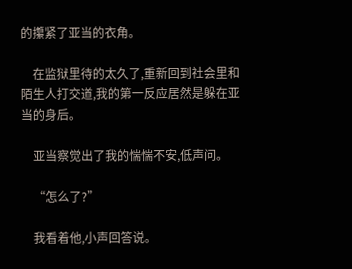的攥紧了亚当的衣角。

    在监狱里待的太久了,重新回到社会里和陌生人打交道,我的第一反应居然是躲在亚当的身后。

    亚当察觉出了我的惴惴不安,低声问。

    “怎么了?”

    我看着他,小声回答说。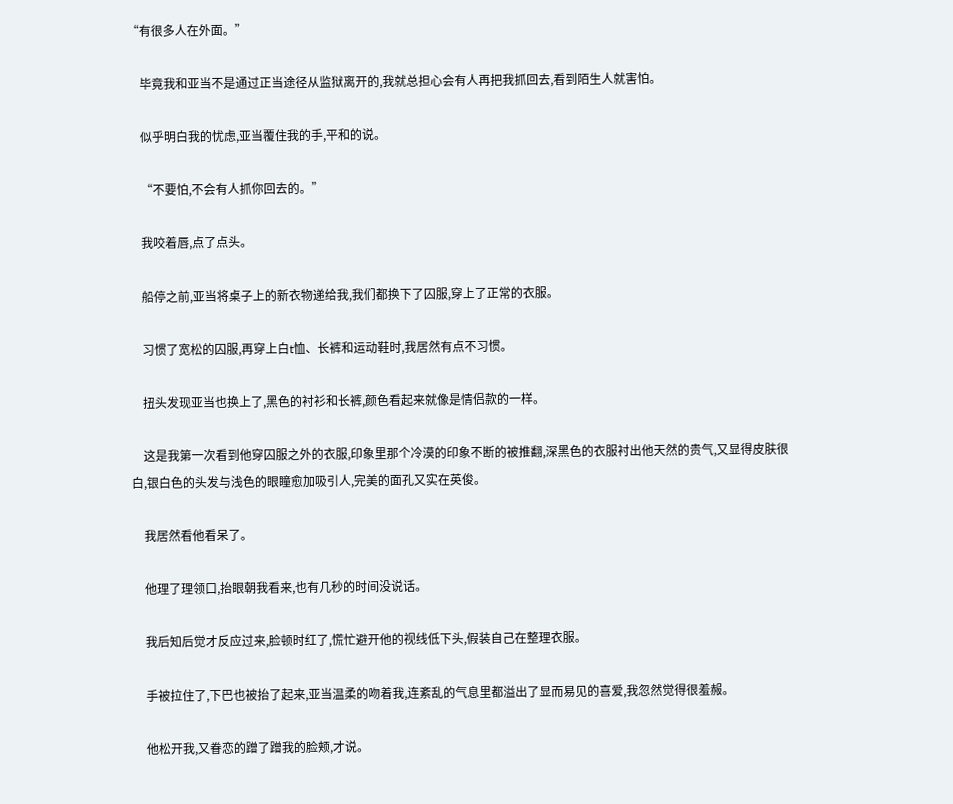“有很多人在外面。”

    毕竟我和亚当不是通过正当途径从监狱离开的,我就总担心会有人再把我抓回去,看到陌生人就害怕。

    似乎明白我的忧虑,亚当覆住我的手,平和的说。

    “不要怕,不会有人抓你回去的。”

    我咬着唇,点了点头。

    船停之前,亚当将桌子上的新衣物递给我,我们都换下了囚服,穿上了正常的衣服。

    习惯了宽松的囚服,再穿上白t恤、长裤和运动鞋时,我居然有点不习惯。

    扭头发现亚当也换上了,黑色的衬衫和长裤,颜色看起来就像是情侣款的一样。

    这是我第一次看到他穿囚服之外的衣服,印象里那个冷漠的印象不断的被推翻,深黑色的衣服衬出他天然的贵气,又显得皮肤很白,银白色的头发与浅色的眼瞳愈加吸引人,完美的面孔又实在英俊。

    我居然看他看呆了。

    他理了理领口,抬眼朝我看来,也有几秒的时间没说话。

    我后知后觉才反应过来,脸顿时红了,慌忙避开他的视线低下头,假装自己在整理衣服。

    手被拉住了,下巴也被抬了起来,亚当温柔的吻着我,连紊乱的气息里都溢出了显而易见的喜爱,我忽然觉得很羞赧。

    他松开我,又眷恋的蹭了蹭我的脸颊,才说。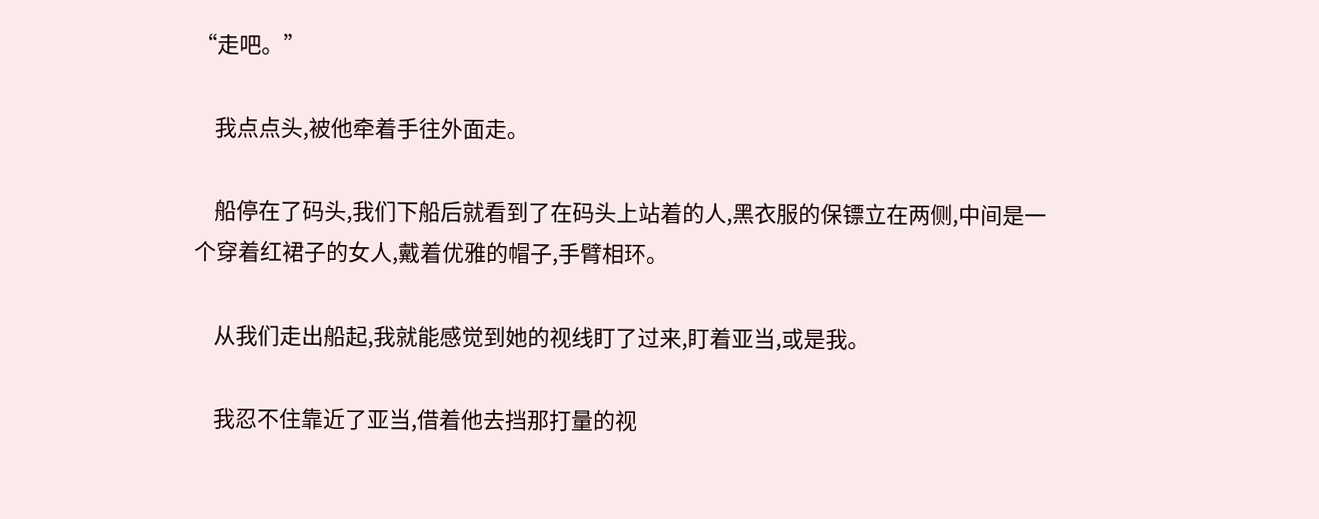“走吧。”

    我点点头,被他牵着手往外面走。

    船停在了码头,我们下船后就看到了在码头上站着的人,黑衣服的保镖立在两侧,中间是一个穿着红裙子的女人,戴着优雅的帽子,手臂相环。

    从我们走出船起,我就能感觉到她的视线盯了过来,盯着亚当,或是我。

    我忍不住靠近了亚当,借着他去挡那打量的视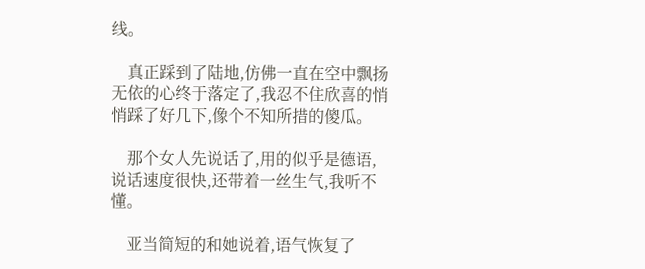线。

    真正踩到了陆地,仿佛一直在空中飘扬无依的心终于落定了,我忍不住欣喜的悄悄踩了好几下,像个不知所措的傻瓜。

    那个女人先说话了,用的似乎是德语,说话速度很快,还带着一丝生气,我听不懂。

    亚当简短的和她说着,语气恢复了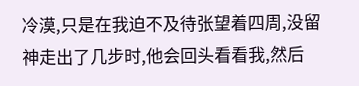冷漠,只是在我迫不及待张望着四周,没留神走出了几步时,他会回头看看我,然后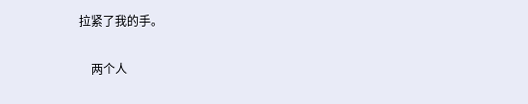拉紧了我的手。

    两个人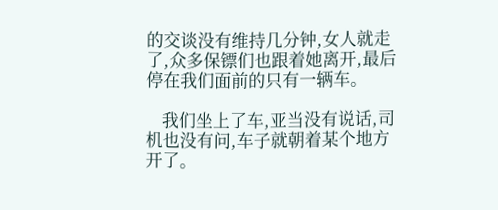的交谈没有维持几分钟,女人就走了,众多保镖们也跟着她离开,最后停在我们面前的只有一辆车。

    我们坐上了车,亚当没有说话,司机也没有问,车子就朝着某个地方开了。